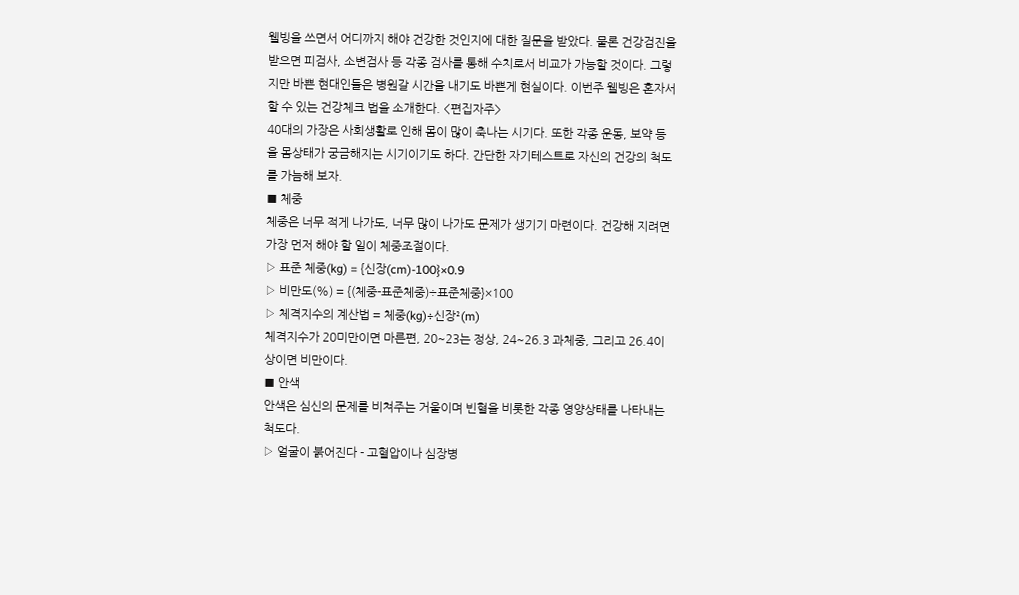웰빙을 쓰면서 어디까지 해야 건강한 것인지에 대한 질문을 받았다. 물론 건강검진을 받으면 피검사, 소변검사 등 각종 검사를 통해 수치로서 비교가 가능할 것이다. 그렇지만 바쁜 현대인들은 병원갈 시간을 내기도 바쁜게 현실이다. 이번주 웰빙은 혼자서 할 수 있는 건강체크 법을 소개한다. <편집자주>
40대의 가장은 사회생활로 인해 몸이 많이 축나는 시기다. 또한 각종 운동, 보약 등을 몸상태가 궁금해지는 시기이기도 하다. 간단한 자기테스트로 자신의 건강의 척도를 가늠해 보자.
■ 체중
체중은 너무 적게 나가도, 너무 많이 나가도 문제가 생기기 마련이다. 건강해 지려면 가장 먼저 해야 할 일이 체중조절이다.
▷ 표준 체중(kg) = {신장(cm)-100}×0.9
▷ 비만도(%) = {(체중-표준체중)÷표준체중}×100
▷ 체격지수의 계산법 = 체중(kg)÷신장²(m)
체격지수가 20미만이면 마른편, 20~23는 정상, 24~26.3 과체중, 그리고 26.4이상이면 비만이다.
■ 안색
안색은 심신의 문제를 비쳐주는 거울이며 빈혈을 비롯한 각종 영양상태를 나타내는 척도다.
▷ 얼굴이 붉어진다 - 고혈압이나 심장병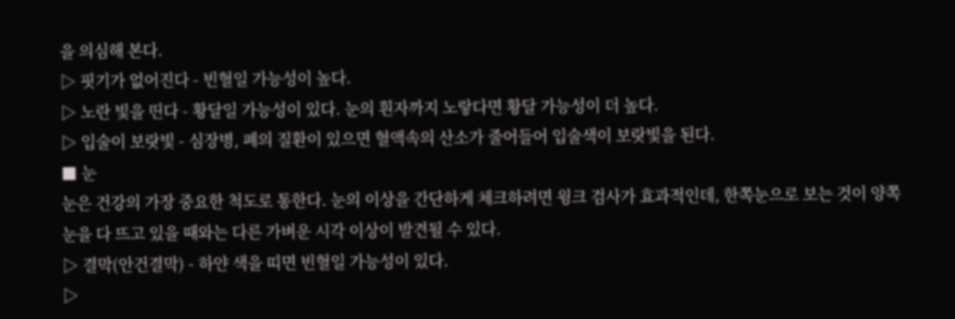을 의심해 본다.
▷ 핏기가 없어진다 - 빈혈일 가능성이 높다.
▷ 노란 빛을 띤다 - 황달일 가능성이 있다. 눈의 흰자까지 노랗다면 황달 가능성이 더 높다.
▷ 입술이 보랏빛 - 심장병, 폐의 질환이 있으면 혈액속의 산소가 줄어들어 입술색이 보랏빛을 된다.
■ 눈
눈은 건강의 가장 중요한 척도로 통한다. 눈의 이상을 간단하게 체크하려면 윙크 검사가 효과적인데, 한쪽눈으로 보는 것이 양쪽 눈을 다 뜨고 있을 때와는 다른 가벼운 시각 이상이 발견될 수 있다.
▷ 결막(안건결막) - 하얀 색을 띠면 빈혈일 가능성이 있다.
▷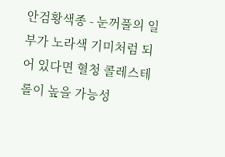안검황색종 - 눈꺼풀의 일부가 노라색 기미처럼 되어 있다면 혈청 콜레스테롤이 높을 가능성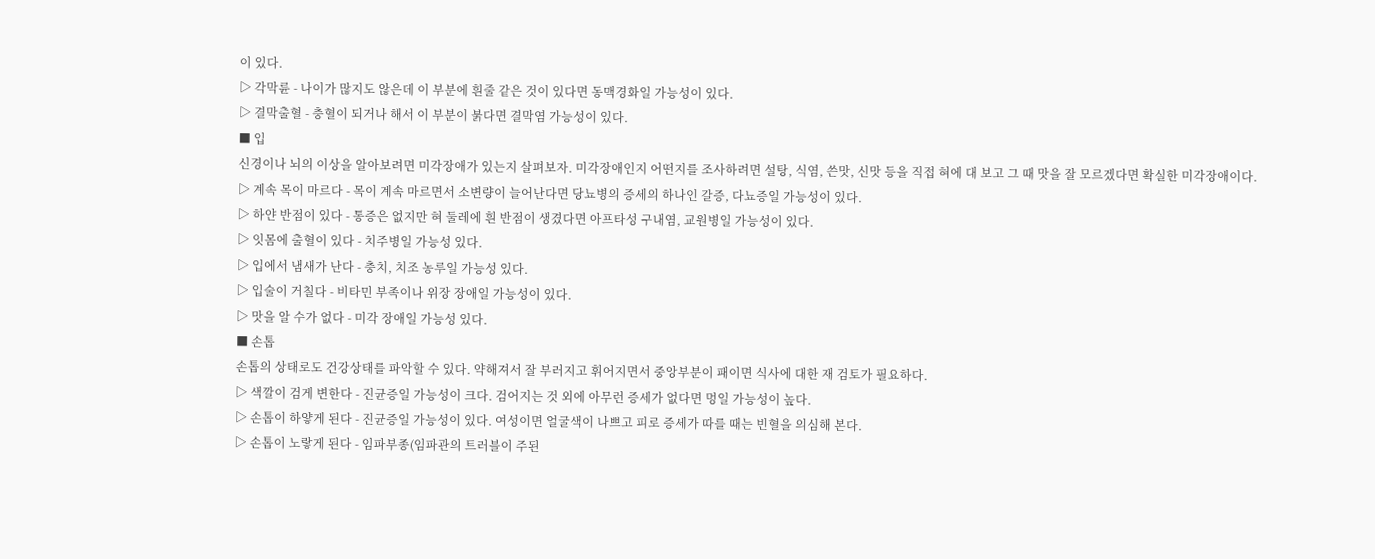이 있다.
▷ 각막륜 - 나이가 많지도 않은데 이 부분에 흰줄 같은 것이 있다면 동맥경화일 가능성이 있다.
▷ 결막출혈 - 충혈이 되거나 해서 이 부분이 붉다면 결막염 가능성이 있다.
■ 입
신경이나 뇌의 이상을 알아보려면 미각장애가 있는지 살펴보자. 미각장애인지 어떤지를 조사하려면 설탕, 식염, 쓴맛, 신맛 등을 직접 혀에 대 보고 그 때 맛을 잘 모르겠다면 확실한 미각장애이다.
▷ 계속 목이 마르다 - 목이 계속 마르면서 소변량이 늘어난다면 당뇨병의 증세의 하나인 갈증, 다뇨증일 가능성이 있다.
▷ 하얀 반점이 있다 - 통증은 없지만 혀 둘레에 흰 반점이 생겼다면 아프타성 구내염, 교원병일 가능성이 있다.
▷ 잇몸에 출혈이 있다 - 치주병일 가능성 있다.
▷ 입에서 냄새가 난다 - 충치, 치조 농루일 가능성 있다.
▷ 입술이 거칠다 - 비타민 부족이나 위장 장애일 가능성이 있다.
▷ 맛을 알 수가 없다 - 미각 장애일 가능성 있다.
■ 손톱
손톱의 상태로도 건강상태를 파악할 수 있다. 약해져서 잘 부러지고 휘어지면서 중앙부분이 패이면 식사에 대한 재 검토가 필요하다.
▷ 색깔이 검게 변한다 - 진균증일 가능성이 크다. 검어지는 것 외에 아무런 증세가 없다면 멍일 가능성이 높다.
▷ 손톱이 하얗게 된다 - 진균증일 가능성이 있다. 여성이면 얼굴색이 나쁘고 피로 증세가 따를 때는 빈혈을 의심해 본다.
▷ 손톱이 노랗게 된다 - 임파부종(임파관의 트러블이 주된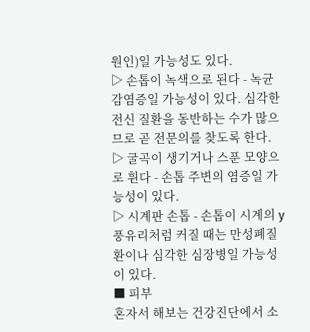원인)일 가능성도 있다.
▷ 손톱이 녹색으로 된다 - 녹균 감염증일 가능성이 있다. 심각한 전신 질환을 동반하는 수가 많으므로 곧 전문의를 찾도록 한다.
▷ 굴곡이 생기거나 스푼 모양으로 휜다 - 손톱 주변의 염증일 가능성이 있다.
▷ 시계판 손톱 - 손톱이 시계의 y풍유리처럼 커질 때는 만성폐질환이나 심각한 심장병일 가능성이 있다.
■ 피부
혼자서 해보는 건강진단에서 소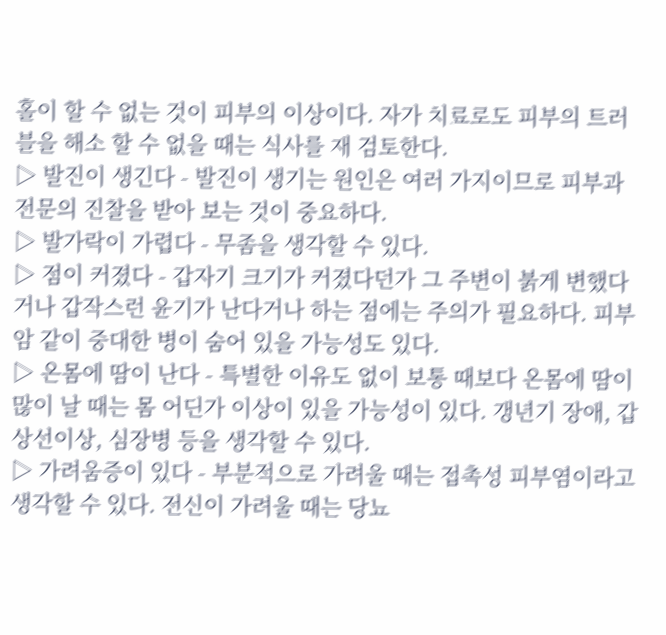홀이 할 수 없는 것이 피부의 이상이다. 자가 치료로도 피부의 트러블을 해소 할 수 없을 때는 식사를 재 검토한다.
▷ 발진이 생긴다 - 발진이 생기는 원인은 여러 가지이므로 피부과 전문의 진찰을 받아 보는 것이 중요하다.
▷ 발가락이 가렵다 - 무좀을 생각할 수 있다.
▷ 점이 커졌다 - 갑자기 크기가 커졌다던가 그 주변이 붉게 변했다거나 갑작스런 윤기가 난다거나 하는 점에는 주의가 필요하다. 피부암 같이 중대한 병이 숨어 있을 가능성도 있다.
▷ 온몸에 땀이 난다 - 특별한 이유도 없이 보통 때보다 온몸에 땀이 많이 날 때는 몸 어딘가 이상이 있을 가능성이 있다. 갱년기 장애, 갑상선이상, 심장병 등을 생각할 수 있다.
▷ 가려움증이 있다 - 부분적으로 가려울 때는 접촉성 피부염이라고 생각할 수 있다. 전신이 가려울 때는 당뇨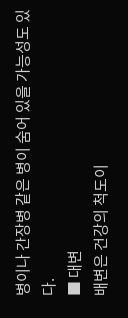병이나 간장병 같은 병이 숨어 있을 가능성도 있다.
■ 대변
배변은 건강의 척도이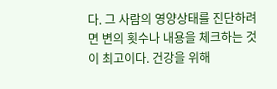다. 그 사람의 영양상태를 진단하려면 변의 횟수나 내용을 체크하는 것이 최고이다. 건강을 위해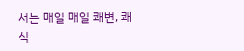서는 매일 매일 쾌변, 쾌식